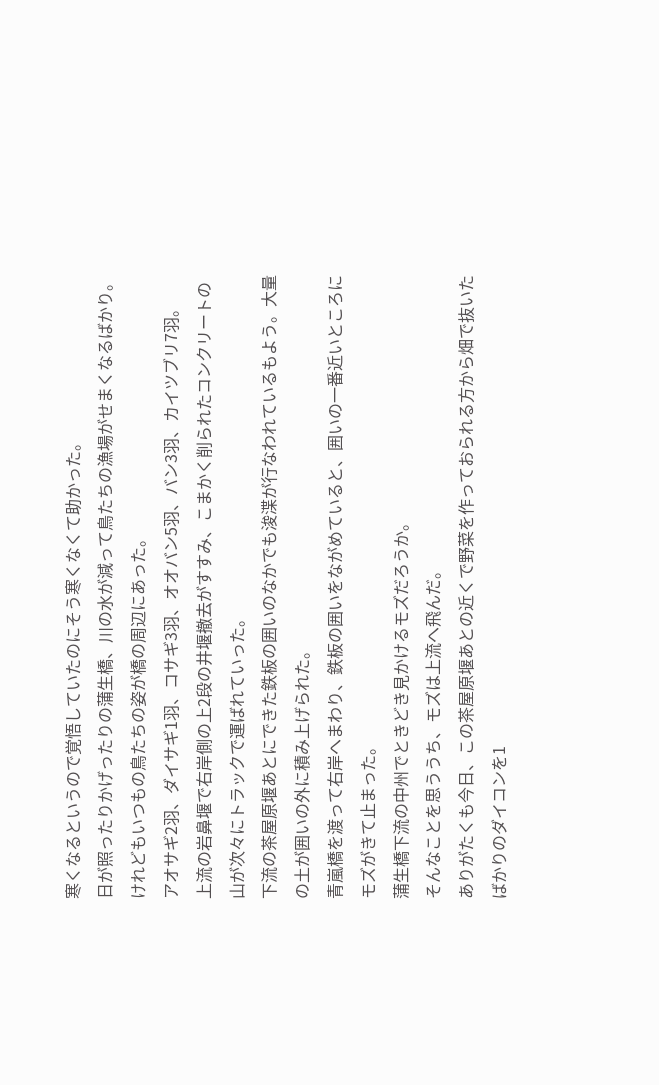寒くなるというので覚悟していたのにそう寒くなくて助かった。
日が照ったりかげったりの蒲生橋、川の水が減って鳥たちの漁場がせまくなるばかり。けれどもいつもの鳥たちの姿が橋の周辺にあった。
アオサギ2羽、ダイサギ1羽、コサギ3羽、オオバン5羽、バン3羽、カイツブリ7羽。
上流の岩鼻堰で右岸側の上2段の井堰撤去がすすみ、こまかく削られたコンクリートの山が次々にトラックで運ばれていった。
下流の茶屋原堰あとにできた鉄板の囲いのなかでも浚渫が行なわれているもよう。大量の土が囲いの外に積み上げられた。
青嵐橋を渡って右岸へまわり、鉄板の囲いをながめていると、囲いの一番近いところにモズがきて止まった。
蒲生橋下流の中州でときどき見かけるモズだろうか。
そんなことを思ううち、モズは上流へ飛んだ。
ありがたくも今日、この茶屋原堰あとの近くで野菜を作っておられる方から畑で抜いたばかりのダイコンを1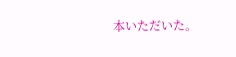本いただいた。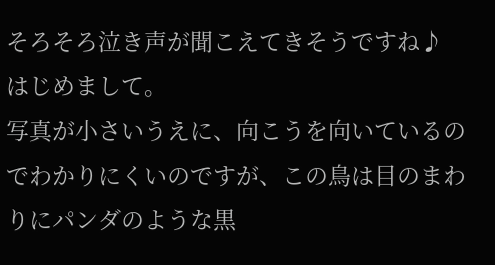そろそろ泣き声が聞こえてきそうですね♪
はじめまして。
写真が小さいうえに、向こうを向いているのでわかりにくいのですが、この鳥は目のまわりにパンダのような黒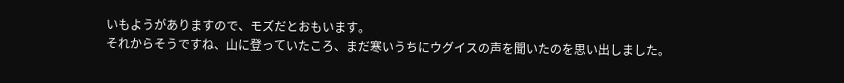いもようがありますので、モズだとおもいます。
それからそうですね、山に登っていたころ、まだ寒いうちにウグイスの声を聞いたのを思い出しました。